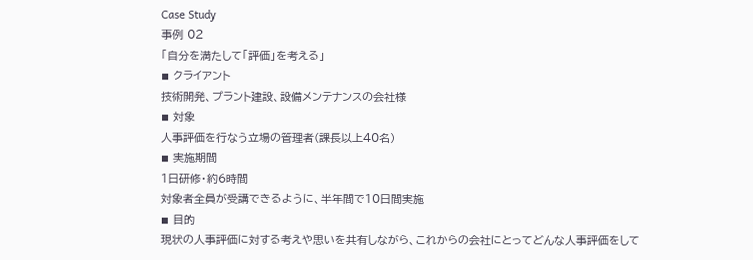Case Study
事例 02
「自分を満たして「評価」を考える」
◾ クライアント
技術開発、プラント建設、設備メンテナンスの会社様
◾ 対象
人事評価を行なう立場の管理者(課長以上40名)
◾ 実施期間
1日研修・約6時間
対象者全員が受講できるように、半年間で10日間実施
◾ 目的
現状の人事評価に対する考えや思いを共有しながら、これからの会社にとってどんな人事評価をして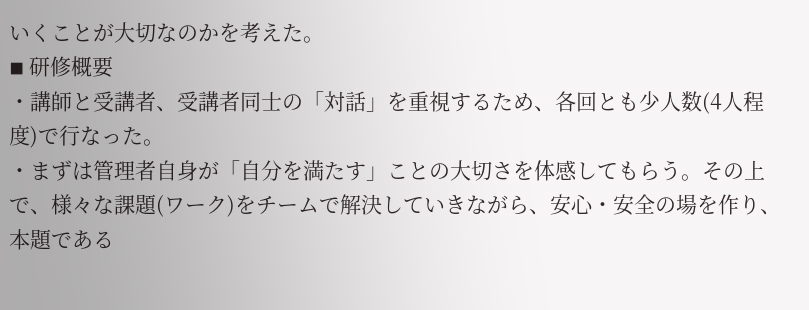いくことが大切なのかを考えた。
◾ 研修概要
・講師と受講者、受講者同士の「対話」を重視するため、各回とも少人数(4人程度)で行なった。
・まずは管理者自身が「自分を満たす」ことの大切さを体感してもらう。その上で、様々な課題(ワーク)をチームで解決していきながら、安心・安全の場を作り、本題である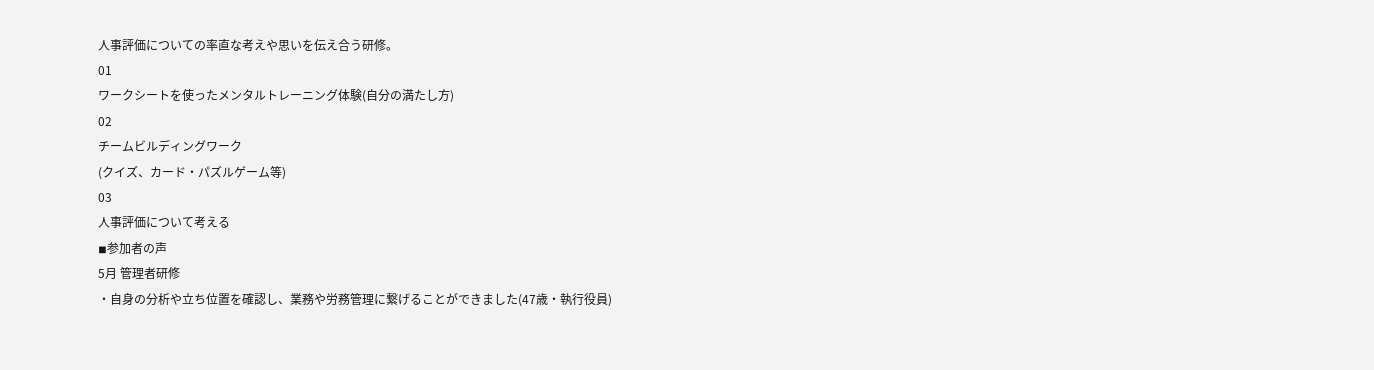人事評価についての率直な考えや思いを伝え合う研修。
01
ワークシートを使ったメンタルトレーニング体験(自分の満たし方)
02
チームビルディングワーク
(クイズ、カード・パズルゲーム等)
03
人事評価について考える
◾参加者の声
5月 管理者研修
・自身の分析や立ち位置を確認し、業務や労務管理に繋げることができました(47歳・執行役員)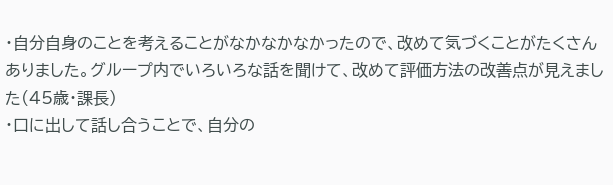・自分自身のことを考えることがなかなかなかったので、改めて気づくことがたくさんありました。グループ内でいろいろな話を聞けて、改めて評価方法の改善点が見えました(45歳・課長)
・口に出して話し合うことで、自分の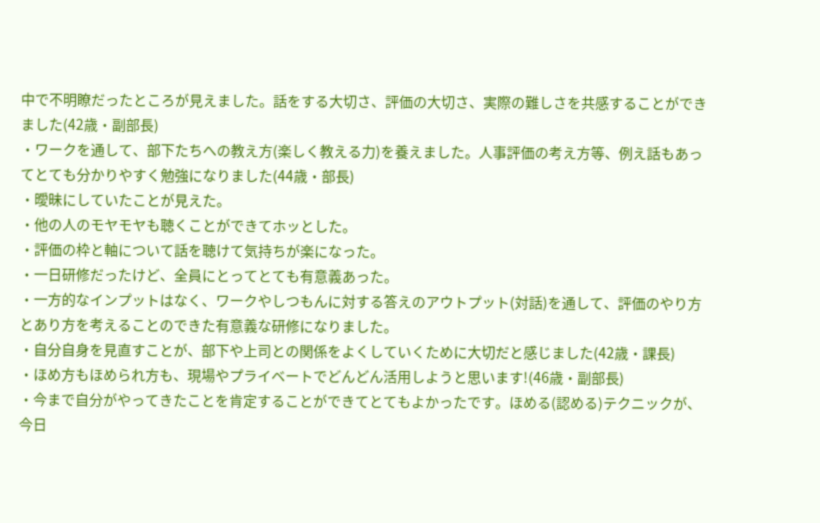中で不明瞭だったところが見えました。話をする大切さ、評価の大切さ、実際の難しさを共感することができました(42歳・副部長)
・ワークを通して、部下たちへの教え方(楽しく教える力)を養えました。人事評価の考え方等、例え話もあってとても分かりやすく勉強になりました(44歳・部長)
・曖昧にしていたことが見えた。
・他の人のモヤモヤも聴くことができてホッとした。
・評価の枠と軸について話を聴けて気持ちが楽になった。
・一日研修だったけど、全員にとってとても有意義あった。
・一方的なインプットはなく、ワークやしつもんに対する答えのアウトプット(対話)を通して、評価のやり方とあり方を考えることのできた有意義な研修になりました。
・自分自身を見直すことが、部下や上司との関係をよくしていくために大切だと感じました(42歳・課長)
・ほめ方もほめられ方も、現場やプライベートでどんどん活用しようと思います!(46歳・副部長)
・今まで自分がやってきたことを肯定することができてとてもよかったです。ほめる(認める)テクニックが、今日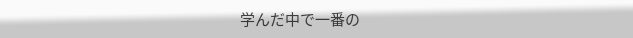学んだ中で一番の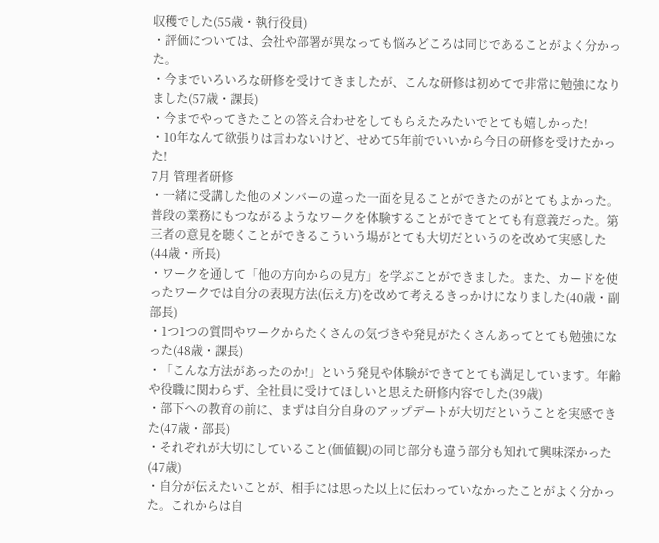収穫でした(55歳・執行役員)
・評価については、会社や部署が異なっても悩みどころは同じであることがよく分かった。
・今までいろいろな研修を受けてきましたが、こんな研修は初めてで非常に勉強になりました(57歳・課長)
・今までやってきたことの答え合わせをしてもらえたみたいでとても嬉しかった!
・10年なんて欲張りは言わないけど、せめて5年前でいいから今日の研修を受けたかった!
7月 管理者研修
・一緒に受講した他のメンバーの違った一面を見ることができたのがとてもよかった。普段の業務にもつながるようなワークを体験することができてとても有意義だった。第三者の意見を聴くことができるこういう場がとても大切だというのを改めて実感した(44歳・所長)
・ワークを通して「他の方向からの見方」を学ぶことができました。また、カードを使ったワークでは自分の表現方法(伝え方)を改めて考えるきっかけになりました(40歳・副部長)
・1つ1つの質問やワークからたくさんの気づきや発見がたくさんあってとても勉強になった(48歳・課長)
・「こんな方法があったのか!」という発見や体験ができてとても満足しています。年齢や役職に関わらず、全社員に受けてほしいと思えた研修内容でした(39歳)
・部下への教育の前に、まずは自分自身のアップデートが大切だということを実感できた(47歳・部長)
・それぞれが大切にしていること(価値観)の同じ部分も違う部分も知れて興味深かった(47歳)
・自分が伝えたいことが、相手には思った以上に伝わっていなかったことがよく分かった。これからは自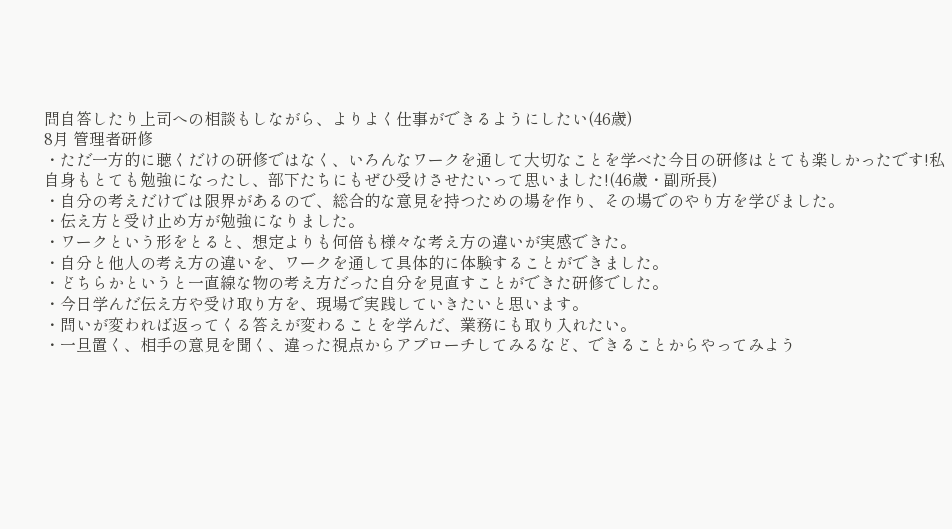問自答したり上司への相談もしながら、よりよく仕事ができるようにしたい(46歳)
8月 管理者研修
・ただ一方的に聴くだけの研修ではなく、いろんなワークを通して大切なことを学べた今日の研修はとても楽しかったです!私自身もとても勉強になったし、部下たちにもぜひ受けさせたいって思いました!(46歳・副所長)
・自分の考えだけでは限界があるので、総合的な意見を持つための場を作り、その場でのやり方を学びました。
・伝え方と受け止め方が勉強になりました。
・ワークという形をとると、想定よりも何倍も様々な考え方の違いが実感できた。
・自分と他人の考え方の違いを、ワークを通して具体的に体験することができました。
・どちらかというと一直線な物の考え方だった自分を見直すことができた研修でした。
・今日学んだ伝え方や受け取り方を、現場で実践していきたいと思います。
・問いが変われば返ってくる答えが変わることを学んだ、業務にも取り入れたい。
・一旦置く、相手の意見を聞く、違った視点からアプローチしてみるなど、できることからやってみよう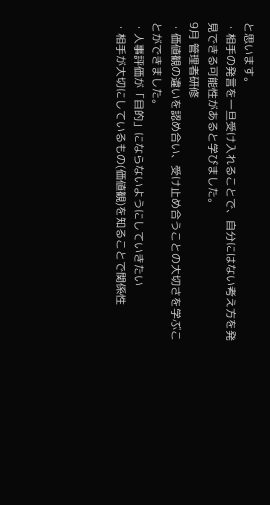と思います。
・相手の発言を一旦受け入れることで、自分にはない考え方を発見できる可能性があると学びました。
9月 管理者研修
・価値観の違いを認め合い、受け止め合うことの大切さを学ぶことができました。
・人事評価が「目的」にならないようにしていきたい
・相手が大切にしているもの(価値観)を知ることで関係性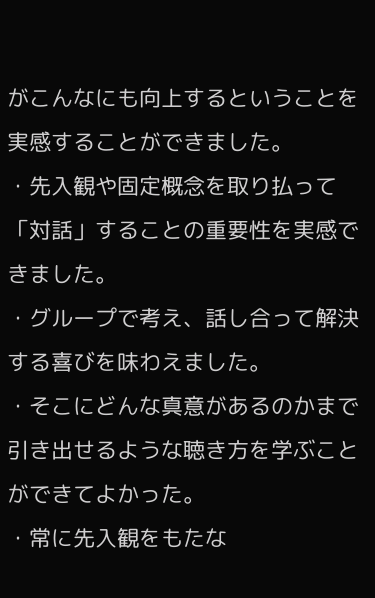がこんなにも向上するということを実感することができました。
・先入観や固定概念を取り払って「対話」することの重要性を実感できました。
・グループで考え、話し合って解決する喜びを味わえました。
・そこにどんな真意があるのかまで引き出せるような聴き方を学ぶことができてよかった。
・常に先入観をもたな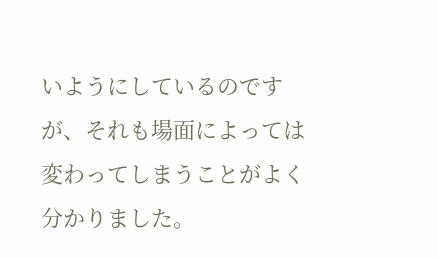いようにしているのですが、それも場面によっては変わってしまうことがよく分かりました。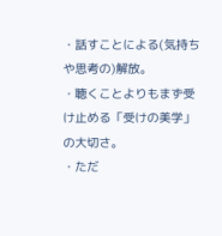・話すことによる(気持ちや思考の)解放。
・聴くことよりもまず受け止める「受けの美学」の大切さ。
・ただ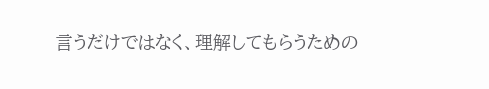言うだけではなく、理解してもらうための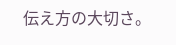伝え方の大切さ。